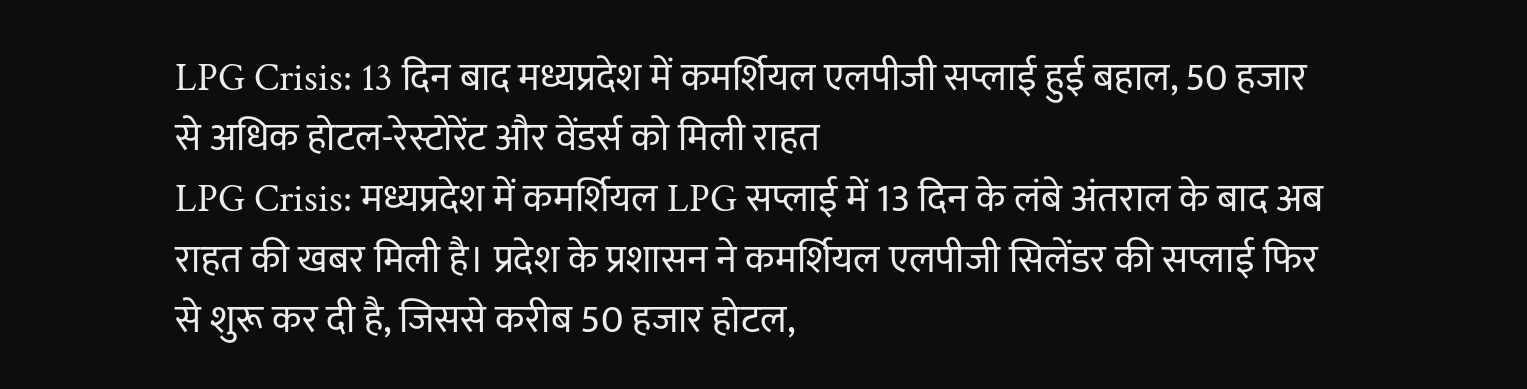LPG Crisis: 13 दिन बाद मध्यप्रदेश में कमर्शियल एलपीजी सप्लाई हुई बहाल, 50 हजार से अधिक होटल-रेस्टोरेंट और वेंडर्स को मिली राहत
LPG Crisis: मध्यप्रदेश में कमर्शियल LPG सप्लाई में 13 दिन के लंबे अंतराल के बाद अब राहत की खबर मिली है। प्रदेश के प्रशासन ने कमर्शियल एलपीजी सिलेंडर की सप्लाई फिर से शुरू कर दी है, जिससे करीब 50 हजार होटल,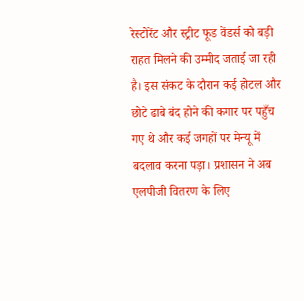रेस्टोरेंट और स्ट्रीट फूड वेंडर्स को बड़ी राहत मिलने की उम्मीद जताई जा रही है। इस संकट के दौरान कई होटल और छोटे ढाबे बंद होने की कगार पर पहुँच गए थे और कई जगहों पर मेन्यू में बदलाव करना पड़ा। प्रशासन ने अब एलपीजी वितरण के लिए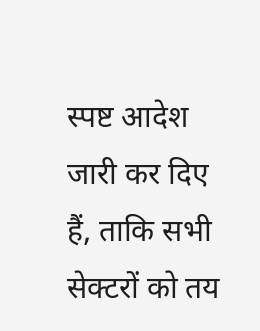स्पष्ट आदेश जारी कर दिए हैं, ताकि सभी सेक्टरों को तय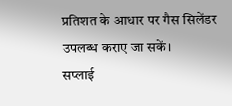प्रतिशत के आधार पर गैस सिलेंडर उपलब्ध कराए जा सकें।
सप्लाई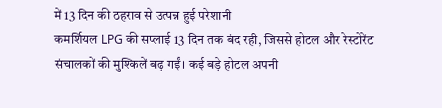में 13 दिन की ठहराव से उत्पन्न हुई परेशानी
कमर्शियल LPG की सप्लाई 13 दिन तक बंद रही, जिससे होटल और रेस्टोरेंट संचालकों की मुश्किलें बढ़ गईं। कई बड़े होटल अपनी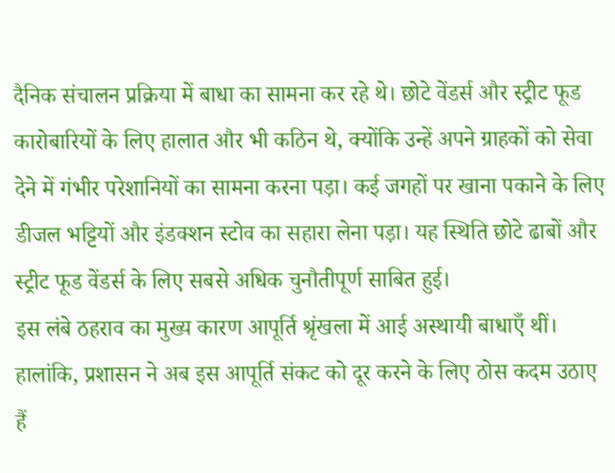दैनिक संचालन प्रक्रिया में बाधा का सामना कर रहे थे। छोटे वेंडर्स और स्ट्रीट फूड कारोबारियों के लिए हालात और भी कठिन थे, क्योंकि उन्हें अपने ग्राहकों को सेवा देने में गंभीर परेशानियों का सामना करना पड़ा। कई जगहों पर खाना पकाने के लिए डीजल भट्टियों और इंडक्शन स्टोव का सहारा लेना पड़ा। यह स्थिति छोटे ढाबों और स्ट्रीट फूड वेंडर्स के लिए सबसे अधिक चुनौतीपूर्ण साबित हुई।
इस लंबे ठहराव का मुख्य कारण आपूर्ति श्रृंखला में आई अस्थायी बाधाएँ थीं। हालांकि, प्रशासन ने अब इस आपूर्ति संकट को दूर करने के लिए ठोस कदम उठाए हैं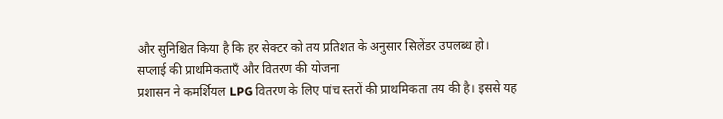और सुनिश्चित किया है कि हर सेक्टर को तय प्रतिशत के अनुसार सिलेंडर उपलब्ध हो।
सप्लाई की प्राथमिकताएँ और वितरण की योजना
प्रशासन ने कमर्शियल LPG वितरण के लिए पांच स्तरों की प्राथमिकता तय की है। इससे यह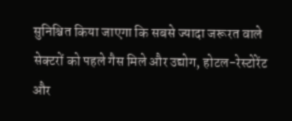सुनिश्चित किया जाएगा कि सबसे ज्यादा जरूरत वाले सेक्टरों को पहले गैस मिले और उद्योग, होटल-रेस्टोरेंट और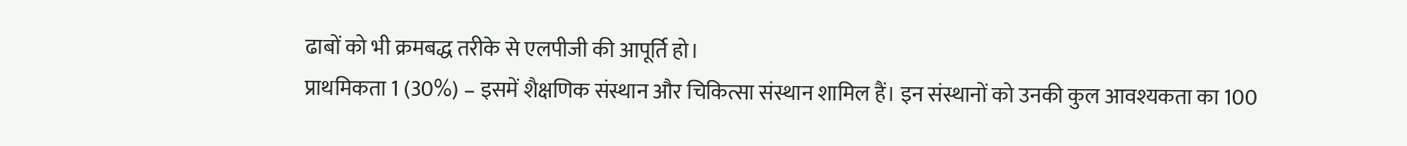ढाबों को भी क्रमबद्ध तरीके से एलपीजी की आपूर्ति हो।
प्राथमिकता 1 (30%) – इसमें शैक्षणिक संस्थान और चिकित्सा संस्थान शामिल हैं। इन संस्थानों को उनकी कुल आवश्यकता का 100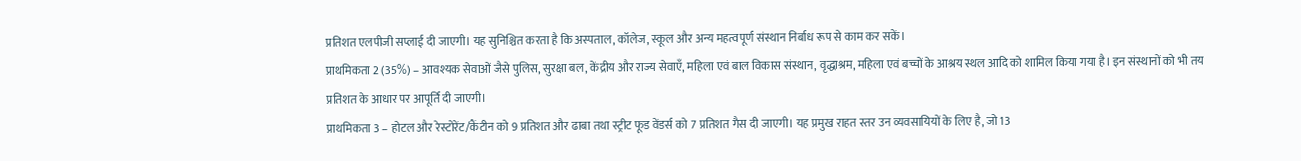प्रतिशत एलपीजी सप्लाई दी जाएगी। यह सुनिश्चित करता है कि अस्पताल, कॉलेज, स्कूल और अन्य महत्वपूर्ण संस्थान निर्बाध रूप से काम कर सकें।
प्राथमिकता 2 (35%) – आवश्यक सेवाओं जैसे पुलिस, सुरक्षा बल, केंद्रीय और राज्य सेवाएँ, महिला एवं बाल विकास संस्थान, वृद्धाश्रम, महिला एवं बच्चों के आश्रय स्थल आदि को शामिल किया गया है। इन संस्थानों को भी तय प्रतिशत के आधार पर आपूर्ति दी जाएगी।
प्राथमिकता 3 – होटल और रेस्टोरेंट/कैंटीन को 9 प्रतिशत और ढाबा तथा स्ट्रीट फूड वेंडर्स को 7 प्रतिशत गैस दी जाएगी। यह प्रमुख राहत स्तर उन व्यवसायियों के लिए है, जो 13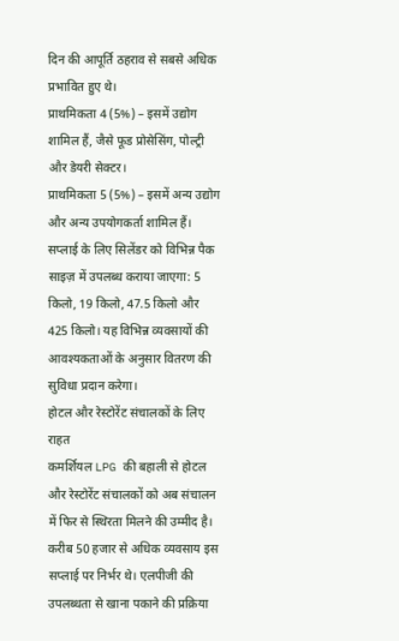दिन की आपूर्ति ठहराव से सबसे अधिक प्रभावित हुए थे।
प्राथमिकता 4 (5%) – इसमें उद्योग शामिल हैं, जैसे फूड प्रोसेसिंग, पोल्ट्री और डेयरी सेक्टर।
प्राथमिकता 5 (5%) – इसमें अन्य उद्योग और अन्य उपयोगकर्ता शामिल हैं।
सप्लाई के लिए सिलेंडर को विभिन्न पैक साइज़ में उपलब्ध कराया जाएगा: 5 किलो, 19 किलो, 47.5 किलो और 425 किलो। यह विभिन्न व्यवसायों की आवश्यकताओं के अनुसार वितरण की सुविधा प्रदान करेगा।
होटल और रेस्टोरेंट संचालकों के लिए राहत
कमर्शियल LPG की बहाली से होटल और रेस्टोरेंट संचालकों को अब संचालन में फिर से स्थिरता मिलने की उम्मीद है। करीब 50 हजार से अधिक व्यवसाय इस सप्लाई पर निर्भर थे। एलपीजी की उपलब्धता से खाना पकाने की प्रक्रिया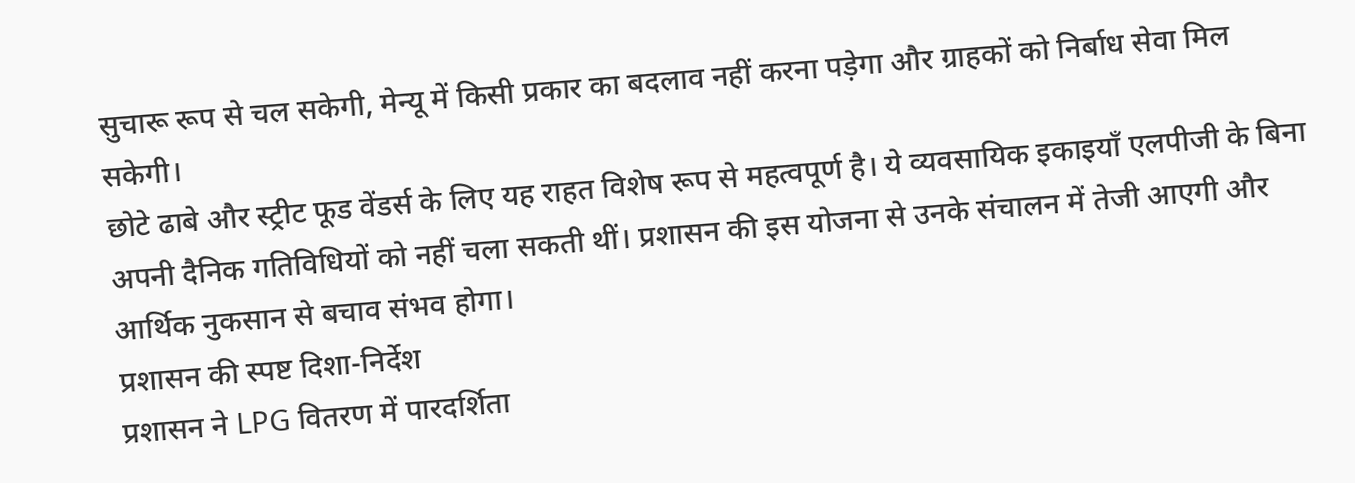सुचारू रूप से चल सकेगी, मेन्यू में किसी प्रकार का बदलाव नहीं करना पड़ेगा और ग्राहकों को निर्बाध सेवा मिल सकेगी।
छोटे ढाबे और स्ट्रीट फूड वेंडर्स के लिए यह राहत विशेष रूप से महत्वपूर्ण है। ये व्यवसायिक इकाइयाँ एलपीजी के बिना अपनी दैनिक गतिविधियों को नहीं चला सकती थीं। प्रशासन की इस योजना से उनके संचालन में तेजी आएगी और आर्थिक नुकसान से बचाव संभव होगा।
प्रशासन की स्पष्ट दिशा-निर्देश
प्रशासन ने LPG वितरण में पारदर्शिता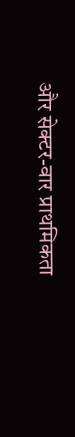और सेक्टर-वार प्राथमिकता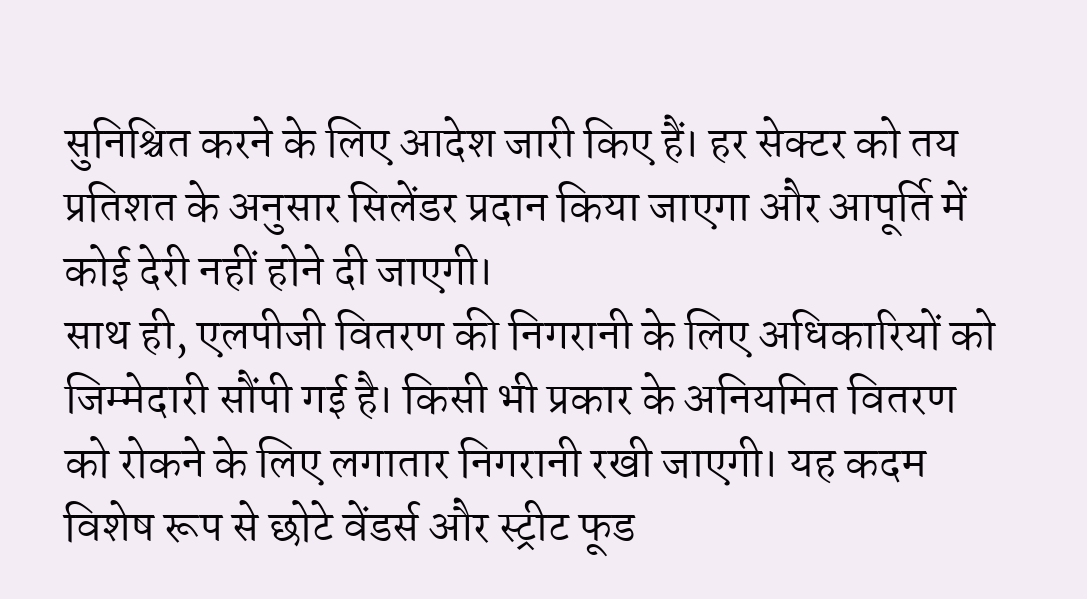सुनिश्चित करने के लिए आदेश जारी किए हैं। हर सेक्टर को तय प्रतिशत के अनुसार सिलेंडर प्रदान किया जाएगा और आपूर्ति में कोई देरी नहीं होने दी जाएगी।
साथ ही, एलपीजी वितरण की निगरानी के लिए अधिकारियों को जिम्मेदारी सौंपी गई है। किसी भी प्रकार के अनियमित वितरण को रोकने के लिए लगातार निगरानी रखी जाएगी। यह कदम विशेष रूप से छोटे वेंडर्स और स्ट्रीट फूड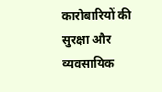कारोबारियों की सुरक्षा और व्यवसायिक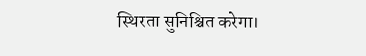स्थिरता सुनिश्चित करेगा।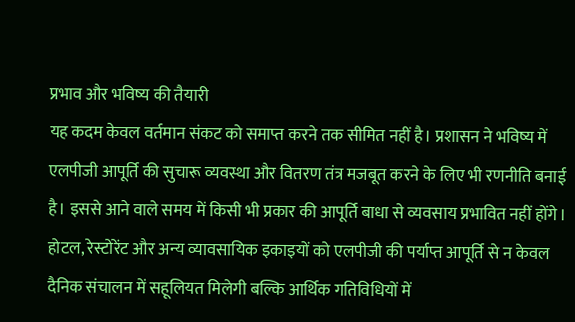प्रभाव और भविष्य की तैयारी
यह कदम केवल वर्तमान संकट को समाप्त करने तक सीमित नहीं है। प्रशासन ने भविष्य में एलपीजी आपूर्ति की सुचारू व्यवस्था और वितरण तंत्र मजबूत करने के लिए भी रणनीति बनाई है। इससे आने वाले समय में किसी भी प्रकार की आपूर्ति बाधा से व्यवसाय प्रभावित नहीं होंगे।
होटल, रेस्टोरेंट और अन्य व्यावसायिक इकाइयों को एलपीजी की पर्याप्त आपूर्ति से न केवल दैनिक संचालन में सहूलियत मिलेगी बल्कि आर्थिक गतिविधियों में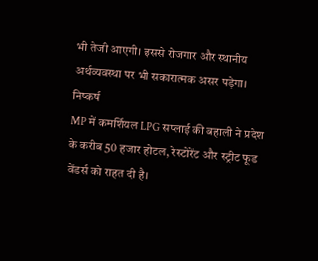भी तेजी आएगी। इससे रोजगार और स्थानीय अर्थव्यवस्था पर भी सकारात्मक असर पड़ेगा।
निष्कर्ष
MP में कमर्शियल LPG सप्लाई की बहाली ने प्रदेश के करीब 50 हजार होटल, रेस्टोरेंट और स्ट्रीट फूड वेंडर्स को राहत दी है।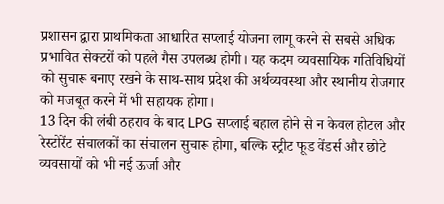प्रशासन द्वारा प्राथमिकता आधारित सप्लाई योजना लागू करने से सबसे अधिक प्रभावित सेक्टरों को पहले गैस उपलब्ध होगी। यह कदम व्यवसायिक गतिविधियों को सुचारू बनाए रखने के साथ-साथ प्रदेश की अर्थव्यवस्था और स्थानीय रोजगार को मजबूत करने में भी सहायक होगा।
13 दिन की लंबी ठहराव के बाद LPG सप्लाई बहाल होने से न केवल होटल और रेस्टोरेंट संचालकों का संचालन सुचारू होगा, बल्कि स्ट्रीट फूड वेंडर्स और छोटे व्यवसायों को भी नई ऊर्जा और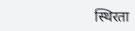स्थिरता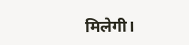मिलेगी।